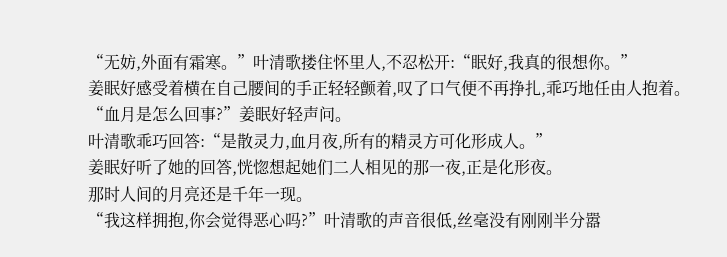“无妨,外面有霜寒。”叶清歌搂住怀里人,不忍松开:“眠好,我真的很想你。”
姜眠好感受着横在自己腰间的手正轻轻颤着,叹了口气便不再挣扎,乖巧地任由人抱着。
“血月是怎么回事?”姜眠好轻声问。
叶清歌乖巧回答:“是散灵力,血月夜,所有的精灵方可化形成人。”
姜眠好听了她的回答,恍惚想起她们二人相见的那一夜,正是化形夜。
那时人间的月亮还是千年一现。
“我这样拥抱,你会觉得恶心吗?”叶清歌的声音很低,丝毫没有刚刚半分嚣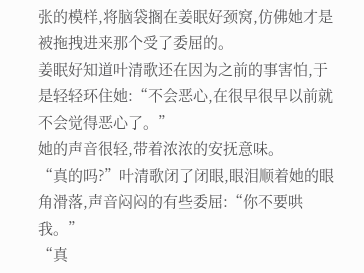张的模样,将脑袋搁在姜眠好颈窝,仿佛她才是被拖拽进来那个受了委屈的。
姜眠好知道叶清歌还在因为之前的事害怕,于是轻轻环住她:“不会恶心,在很早很早以前就不会觉得恶心了。”
她的声音很轻,带着浓浓的安抚意味。
“真的吗?”叶清歌闭了闭眼,眼泪顺着她的眼角滑落,声音闷闷的有些委屈:“你不要哄我。”
“真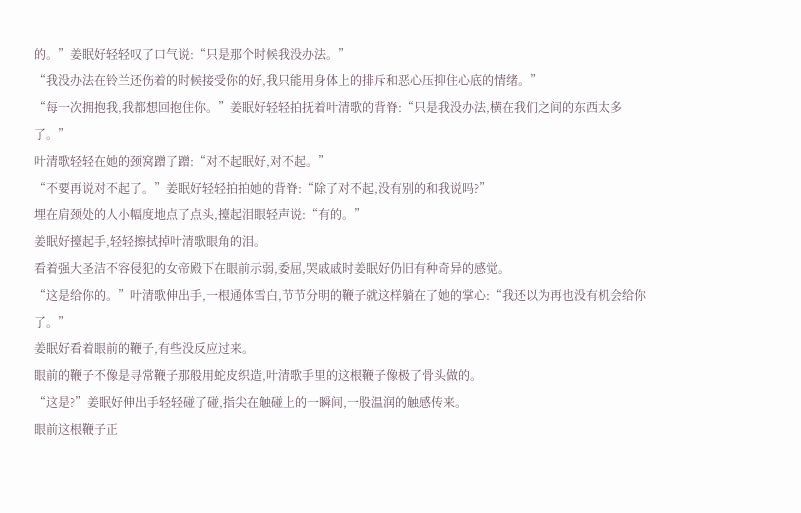的。”姜眠好轻轻叹了口气说:“只是那个时候我没办法。”
“我没办法在铃兰还伤着的时候接受你的好,我只能用身体上的排斥和恶心压抑住心底的情绪。”
“每一次拥抱我,我都想回抱住你。”姜眠好轻轻拍抚着叶清歌的背脊:“只是我没办法,横在我们之间的东西太多了。”
叶清歌轻轻在她的颈窝蹭了蹭:“对不起眠好,对不起。”
“不要再说对不起了。”姜眠好轻轻拍拍她的背脊:“除了对不起,没有别的和我说吗?”
埋在肩颈处的人小幅度地点了点头,擡起泪眼轻声说:“有的。”
姜眠好擡起手,轻轻擦拭掉叶清歌眼角的泪。
看着强大圣洁不容侵犯的女帝殿下在眼前示弱,委屈,哭戚戚时姜眠好仍旧有种奇异的感觉。
“这是给你的。”叶清歌伸出手,一根通体雪白,节节分明的鞭子就这样躺在了她的掌心:“我还以为再也没有机会给你了。”
姜眠好看着眼前的鞭子,有些没反应过来。
眼前的鞭子不像是寻常鞭子那般用蛇皮织造,叶清歌手里的这根鞭子像极了骨头做的。
“这是?”姜眠好伸出手轻轻碰了碰,指尖在触碰上的一瞬间,一股温润的触感传来。
眼前这根鞭子正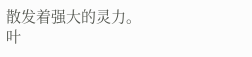散发着强大的灵力。
叶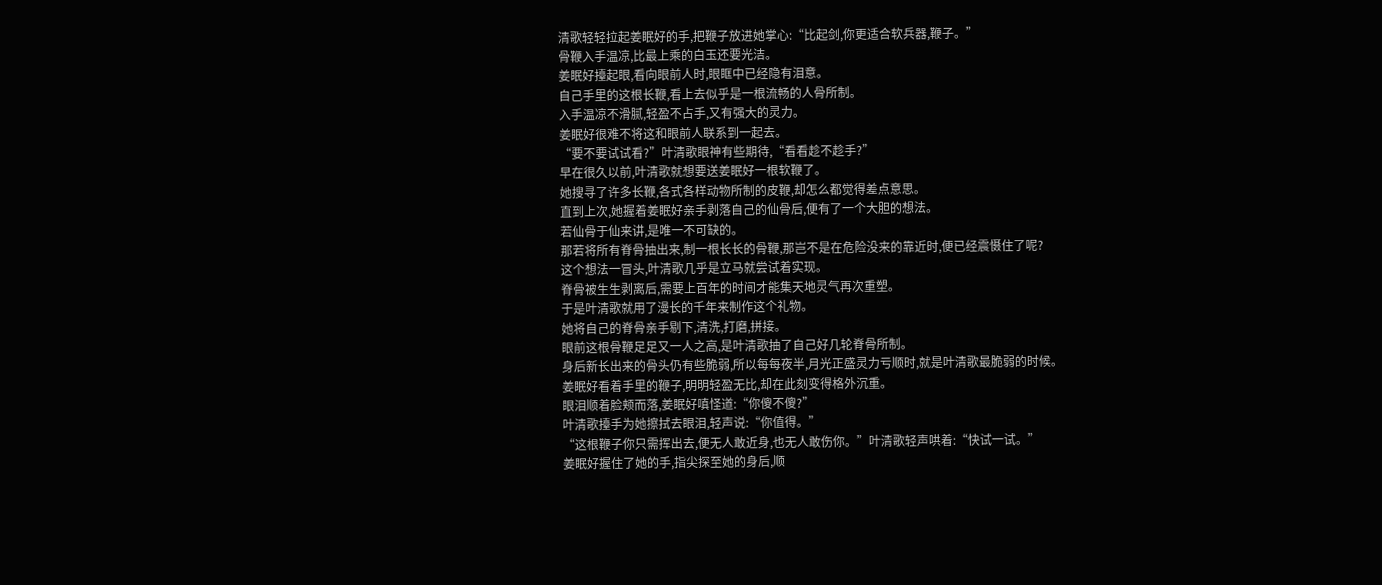清歌轻轻拉起姜眠好的手,把鞭子放进她掌心:“比起剑,你更适合软兵器,鞭子。”
骨鞭入手温凉,比最上乘的白玉还要光洁。
姜眠好擡起眼,看向眼前人时,眼眶中已经隐有泪意。
自己手里的这根长鞭,看上去似乎是一根流畅的人骨所制。
入手温凉不滑腻,轻盈不占手,又有强大的灵力。
姜眠好很难不将这和眼前人联系到一起去。
“要不要试试看?”叶清歌眼神有些期待,“看看趁不趁手?”
早在很久以前,叶清歌就想要送姜眠好一根软鞭了。
她搜寻了许多长鞭,各式各样动物所制的皮鞭,却怎么都觉得差点意思。
直到上次,她握着姜眠好亲手剥落自己的仙骨后,便有了一个大胆的想法。
若仙骨于仙来讲,是唯一不可缺的。
那若将所有脊骨抽出来,制一根长长的骨鞭,那岂不是在危险没来的靠近时,便已经震慑住了呢?
这个想法一冒头,叶清歌几乎是立马就尝试着实现。
脊骨被生生剥离后,需要上百年的时间才能集天地灵气再次重塑。
于是叶清歌就用了漫长的千年来制作这个礼物。
她将自己的脊骨亲手剔下,清洗,打磨,拼接。
眼前这根骨鞭足足又一人之高,是叶清歌抽了自己好几轮脊骨所制。
身后新长出来的骨头仍有些脆弱,所以每每夜半,月光正盛灵力亏顺时,就是叶清歌最脆弱的时候。
姜眠好看着手里的鞭子,明明轻盈无比,却在此刻变得格外沉重。
眼泪顺着脸颊而落,姜眠好嗔怪道:“你傻不傻?”
叶清歌擡手为她擦拭去眼泪,轻声说:“你值得。”
“这根鞭子你只需挥出去,便无人敢近身,也无人敢伤你。”叶清歌轻声哄着:“快试一试。”
姜眠好握住了她的手,指尖探至她的身后,顺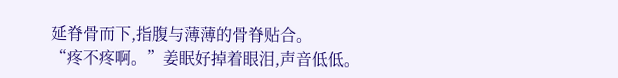延脊骨而下,指腹与薄薄的骨脊贴合。
“疼不疼啊。”姜眠好掉着眼泪,声音低低。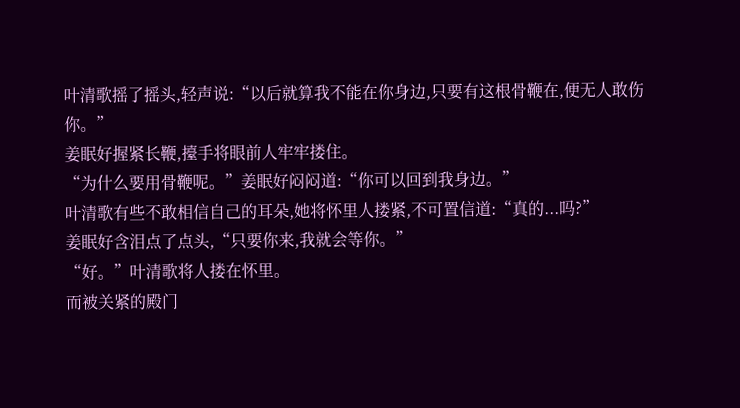叶清歌摇了摇头,轻声说:“以后就算我不能在你身边,只要有这根骨鞭在,便无人敢伤你。”
姜眠好握紧长鞭,擡手将眼前人牢牢搂住。
“为什么要用骨鞭呢。”姜眠好闷闷道:“你可以回到我身边。”
叶清歌有些不敢相信自己的耳朵,她将怀里人搂紧,不可置信道:“真的...吗?”
姜眠好含泪点了点头,“只要你来,我就会等你。”
“好。”叶清歌将人搂在怀里。
而被关紧的殿门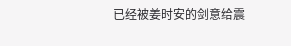已经被姜时安的剑意给震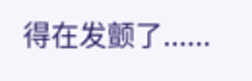得在发颤了......